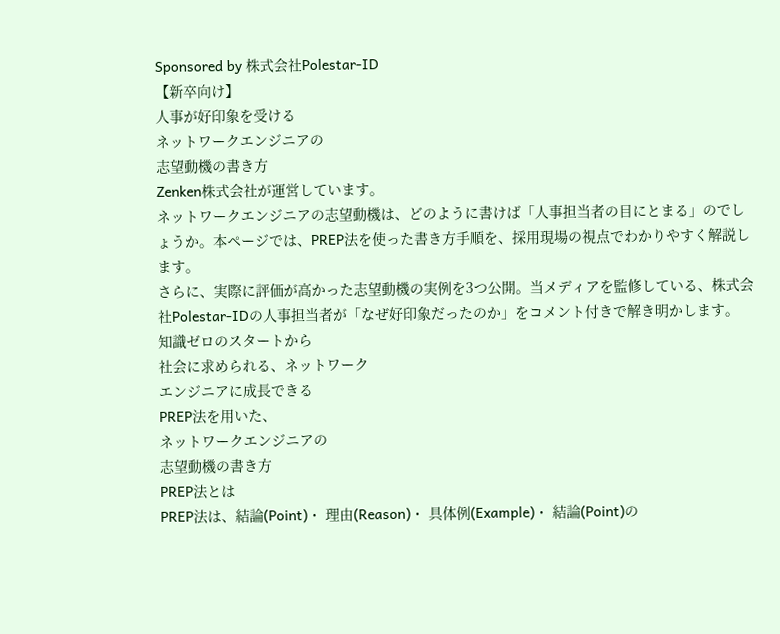Sponsored by 株式会社Polestar-ID
【新卒向け】
人事が好印象を受ける
ネットワークエンジニアの
志望動機の書き方
Zenken株式会社が運営しています。
ネットワークエンジニアの志望動機は、どのように書けば「人事担当者の目にとまる」のでしょうか。本ページでは、PREP法を使った書き方手順を、採用現場の視点でわかりやすく解説します。
さらに、実際に評価が高かった志望動機の実例を3つ公開。当メディアを監修している、株式会社Polestar-IDの人事担当者が「なぜ好印象だったのか」をコメント付きで解き明かします。
知識ゼロのスタートから
社会に求められる、ネットワーク
エンジニアに成長できる
PREP法を用いた、
ネットワークエンジニアの
志望動機の書き方
PREP法とは
PREP法は、結論(Point)・ 理由(Reason)・ 具体例(Example)・ 結論(Point)の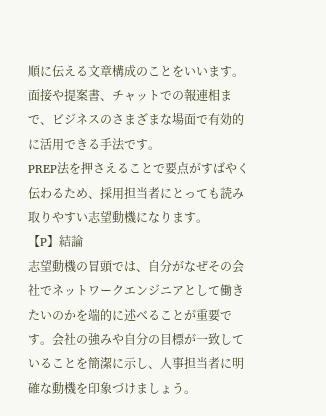順に伝える文章構成のことをいいます。面接や提案書、チャットでの報連相まで、ビジネスのさまざまな場面で有効的に活用できる手法です。
PREP法を押さえることで要点がすばやく伝わるため、採用担当者にとっても読み取りやすい志望動機になります。
【P】結論
志望動機の冒頭では、自分がなぜその会社でネットワークエンジニアとして働きたいのかを端的に述べることが重要です。会社の強みや自分の目標が一致していることを簡潔に示し、人事担当者に明確な動機を印象づけましょう。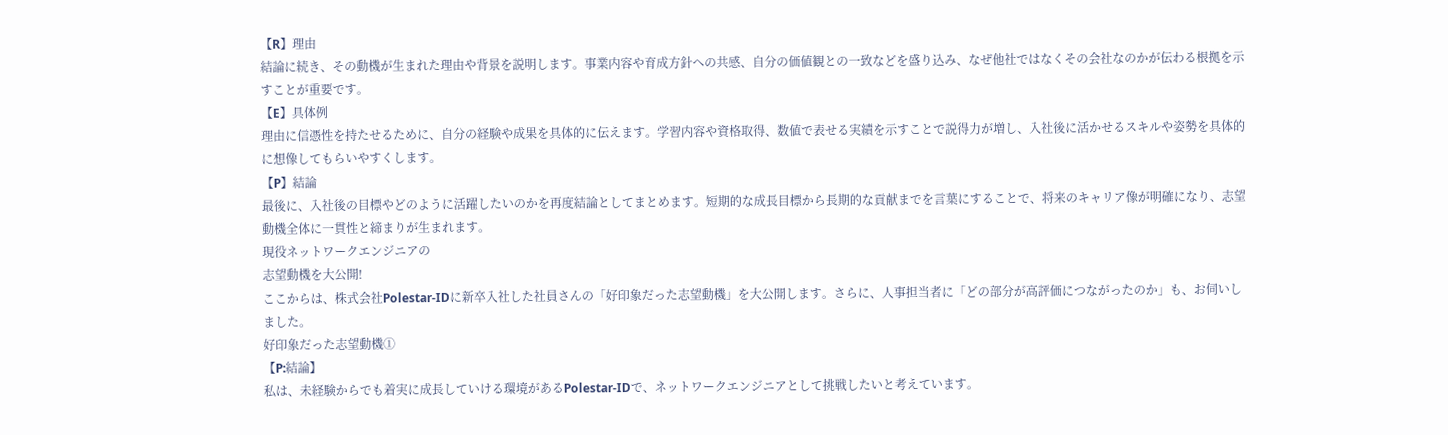【R】理由
結論に続き、その動機が生まれた理由や背景を説明します。事業内容や育成方針への共感、自分の価値観との一致などを盛り込み、なぜ他社ではなくその会社なのかが伝わる根拠を示すことが重要です。
【E】具体例
理由に信憑性を持たせるために、自分の経験や成果を具体的に伝えます。学習内容や資格取得、数値で表せる実績を示すことで説得力が増し、入社後に活かせるスキルや姿勢を具体的に想像してもらいやすくします。
【P】結論
最後に、入社後の目標やどのように活躍したいのかを再度結論としてまとめます。短期的な成長目標から長期的な貢献までを言葉にすることで、将来のキャリア像が明確になり、志望動機全体に一貫性と締まりが生まれます。
現役ネットワークエンジニアの
志望動機を大公開!
ここからは、株式会社Polestar-IDに新卒入社した社員さんの「好印象だった志望動機」を大公開します。さらに、人事担当者に「どの部分が高評価につながったのか」も、お伺いしました。
好印象だった志望動機①
【P:結論】
私は、未経験からでも着実に成長していける環境があるPolestar-IDで、ネットワークエンジニアとして挑戦したいと考えています。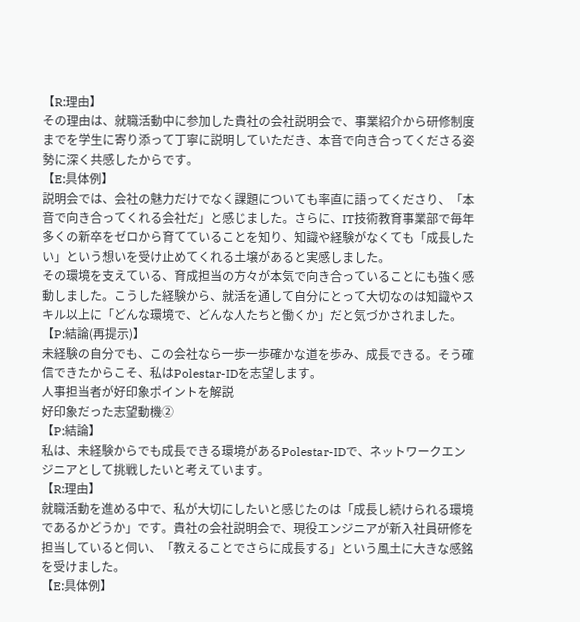【R:理由】
その理由は、就職活動中に参加した貴社の会社説明会で、事業紹介から研修制度までを学生に寄り添って丁寧に説明していただき、本音で向き合ってくださる姿勢に深く共感したからです。
【E:具体例】
説明会では、会社の魅力だけでなく課題についても率直に語ってくださり、「本音で向き合ってくれる会社だ」と感じました。さらに、IT技術教育事業部で毎年多くの新卒をゼロから育てていることを知り、知識や経験がなくても「成長したい」という想いを受け止めてくれる土壌があると実感しました。
その環境を支えている、育成担当の方々が本気で向き合っていることにも強く感動しました。こうした経験から、就活を通して自分にとって大切なのは知識やスキル以上に「どんな環境で、どんな人たちと働くか」だと気づかされました。
【P:結論(再提示)】
未経験の自分でも、この会社なら一歩一歩確かな道を歩み、成長できる。そう確信できたからこそ、私はPolestar-IDを志望します。
人事担当者が好印象ポイントを解説
好印象だった志望動機②
【P:結論】
私は、未経験からでも成長できる環境があるPolestar-IDで、ネットワークエンジニアとして挑戦したいと考えています。
【R:理由】
就職活動を進める中で、私が大切にしたいと感じたのは「成長し続けられる環境であるかどうか」です。貴社の会社説明会で、現役エンジニアが新入社員研修を担当していると伺い、「教えることでさらに成長する」という風土に大きな感銘を受けました。
【E:具体例】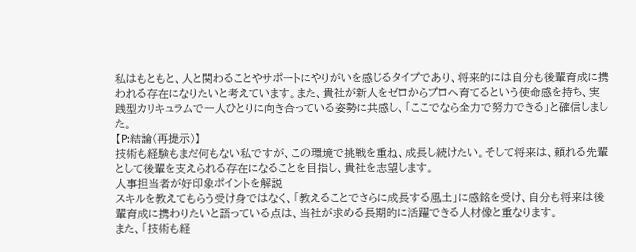私はもともと、人と関わることやサポートにやりがいを感じるタイプであり、将来的には自分も後輩育成に携われる存在になりたいと考えています。また、貴社が新人をゼロからプロへ育てるという使命感を持ち、実践型カリキュラムで一人ひとりに向き合っている姿勢に共感し、「ここでなら全力で努力できる」と確信しました。
【P:結論(再提示)】
技術も経験もまだ何もない私ですが、この環境で挑戦を重ね、成長し続けたい。そして将来は、頼れる先輩として後輩を支えられる存在になることを目指し、貴社を志望します。
人事担当者が好印象ポイントを解説
スキルを教えてもらう受け身ではなく、「教えることでさらに成長する風土」に感銘を受け、自分も将来は後輩育成に携わりたいと語っている点は、当社が求める長期的に活躍できる人材像と重なります。
また、「技術も経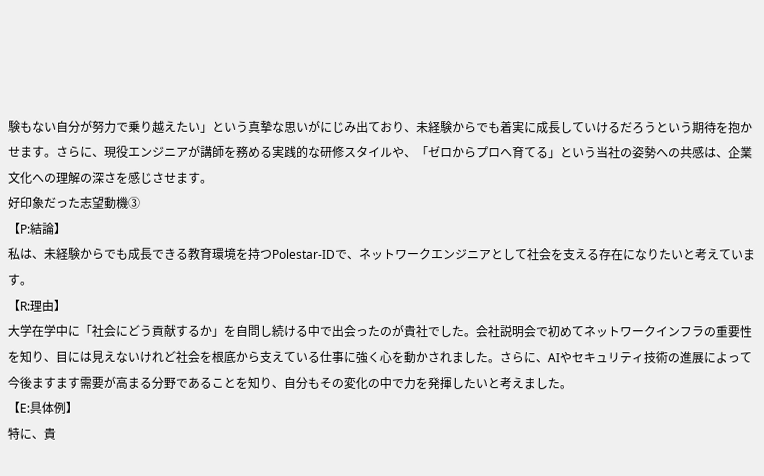験もない自分が努力で乗り越えたい」という真摯な思いがにじみ出ており、未経験からでも着実に成長していけるだろうという期待を抱かせます。さらに、現役エンジニアが講師を務める実践的な研修スタイルや、「ゼロからプロへ育てる」という当社の姿勢への共感は、企業文化への理解の深さを感じさせます。
好印象だった志望動機③
【P:結論】
私は、未経験からでも成長できる教育環境を持つPolestar-IDで、ネットワークエンジニアとして社会を支える存在になりたいと考えています。
【R:理由】
大学在学中に「社会にどう貢献するか」を自問し続ける中で出会ったのが貴社でした。会社説明会で初めてネットワークインフラの重要性を知り、目には見えないけれど社会を根底から支えている仕事に強く心を動かされました。さらに、AIやセキュリティ技術の進展によって今後ますます需要が高まる分野であることを知り、自分もその変化の中で力を発揮したいと考えました。
【E:具体例】
特に、貴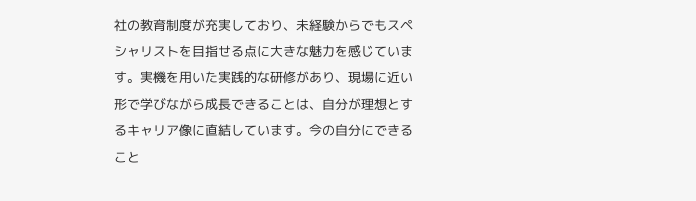社の教育制度が充実しており、未経験からでもスペシャリストを目指せる点に大きな魅力を感じています。実機を用いた実践的な研修があり、現場に近い形で学びながら成長できることは、自分が理想とするキャリア像に直結しています。今の自分にできること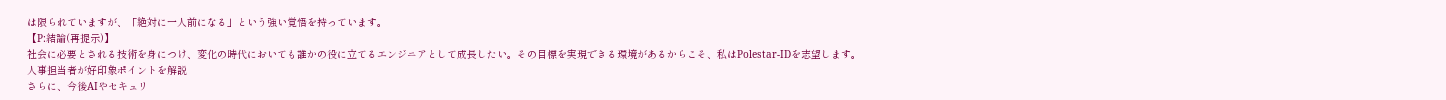は限られていますが、「絶対に一人前になる」という強い覚悟を持っています。
【P:結論(再提示)】
社会に必要とされる技術を身につけ、変化の時代においても誰かの役に立てるエンジニアとして成長したい。その目標を実現できる環境があるからこそ、私はPolestar-IDを志望します。
人事担当者が好印象ポイントを解説
さらに、今後AIやセキュリ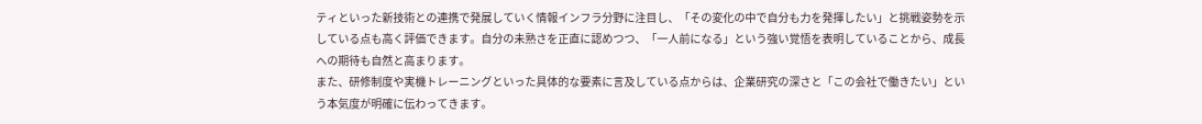ティといった新技術との連携で発展していく情報インフラ分野に注目し、「その変化の中で自分も力を発揮したい」と挑戦姿勢を示している点も高く評価できます。自分の未熟さを正直に認めつつ、「一人前になる」という強い覚悟を表明していることから、成長への期待も自然と高まります。
また、研修制度や実機トレーニングといった具体的な要素に言及している点からは、企業研究の深さと「この会社で働きたい」という本気度が明確に伝わってきます。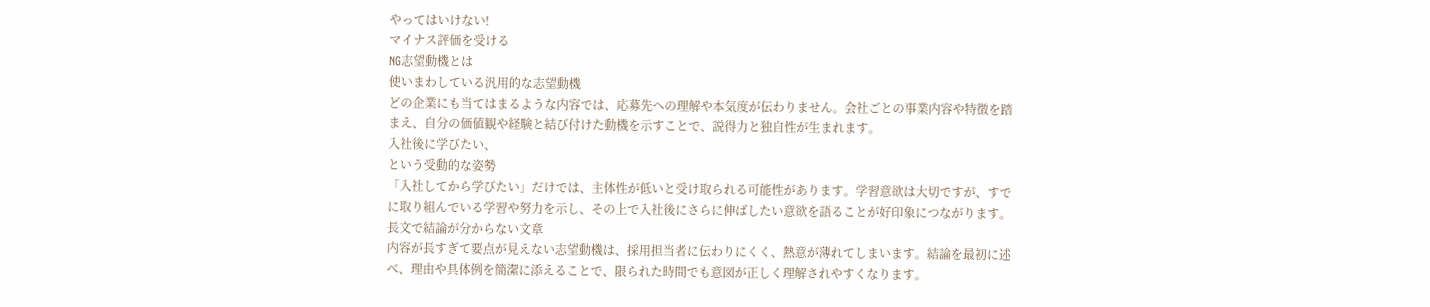やってはいけない!
マイナス評価を受ける
NG志望動機とは
使いまわしている汎用的な志望動機
どの企業にも当てはまるような内容では、応募先への理解や本気度が伝わりません。会社ごとの事業内容や特徴を踏まえ、自分の価値観や経験と結び付けた動機を示すことで、説得力と独自性が生まれます。
入社後に学びたい、
という受動的な姿勢
「入社してから学びたい」だけでは、主体性が低いと受け取られる可能性があります。学習意欲は大切ですが、すでに取り組んでいる学習や努力を示し、その上で入社後にさらに伸ばしたい意欲を語ることが好印象につながります。
長文で結論が分からない文章
内容が長すぎて要点が見えない志望動機は、採用担当者に伝わりにくく、熱意が薄れてしまいます。結論を最初に述べ、理由や具体例を簡潔に添えることで、限られた時間でも意図が正しく理解されやすくなります。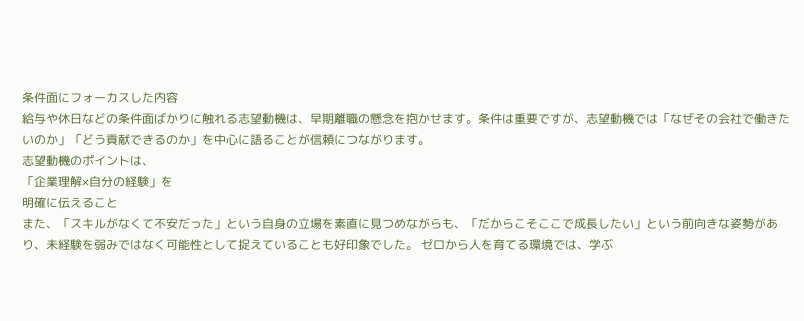条件面にフォーカスした内容
給与や休日などの条件面ばかりに触れる志望動機は、早期離職の懸念を抱かせます。条件は重要ですが、志望動機では「なぜその会社で働きたいのか」「どう貢献できるのか」を中心に語ることが信頼につながります。
志望動機のポイントは、
「企業理解×自分の経験」を
明確に伝えること
また、「スキルがなくて不安だった」という自身の立場を素直に見つめながらも、「だからこそここで成長したい」という前向きな姿勢があり、未経験を弱みではなく可能性として捉えていることも好印象でした。 ゼロから人を育てる環境では、学ぶ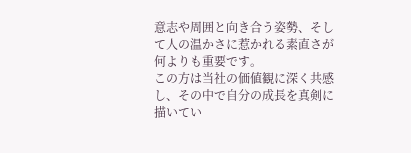意志や周囲と向き合う姿勢、そして人の温かさに惹かれる素直さが何よりも重要です。
この方は当社の価値観に深く共感し、その中で自分の成長を真剣に描いてい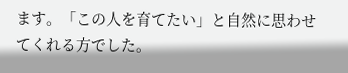ます。「この人を育てたい」と自然に思わせてくれる方でした。